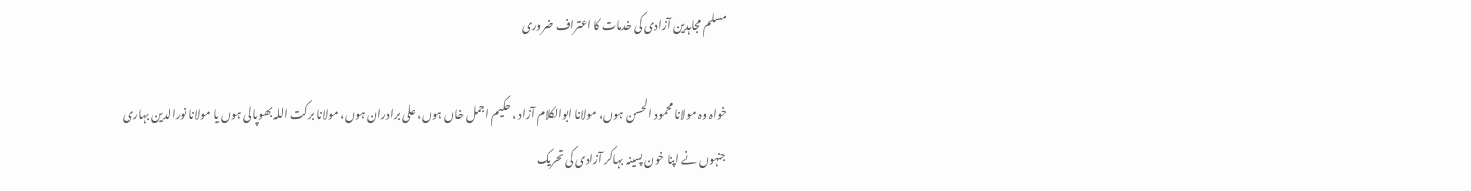مسلم مجاہدین آزادی کی خدمات کا اعتراف ضروری

خواہ وہ مولانا محمود الحسن ہوں، مولانا ابوالکلام آزاد ، حکیم اجمل خاں ہوں، علی برادران ہوں، مولانا برکت اللہ بھوپالی ہوں یا مولانا نورالدین بہاری جنہوں نے اپنا خون پسینہ بہاکر آزادی کی تحریک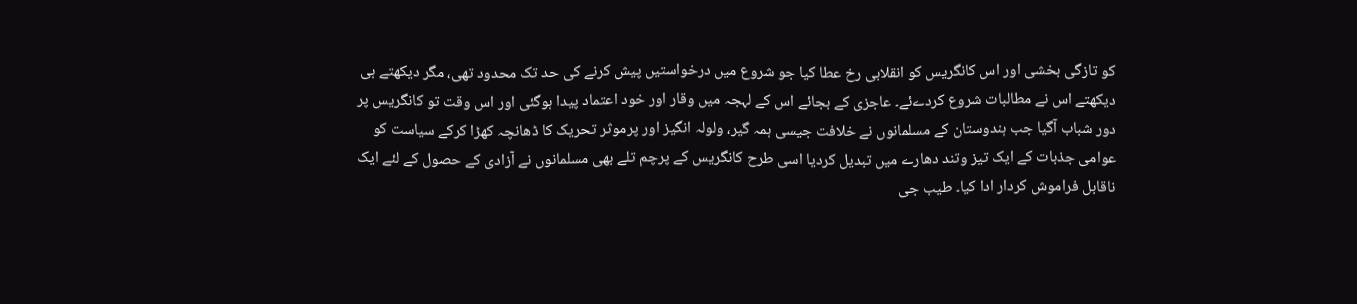کو تازگی بخشی اور اس کانگریس کو انقلابی رخ عطا کیا جو شروع میں درخواستیں پیش کرنے کی حد تک محدود تھی، مگر دیکھتے ہی دیکھتے اس نے مطالبات شروع کردےئے۔ عاجزی کے بجائے اس کے لہجہ میں وقار اور خود اعتماد پیدا ہوگئی اور اس وقت تو کانگریس پر دور شباب آگیا جب ہندوستان کے مسلمانوں نے خلافت جیسی ہمہ گیر، ولولہ انگیز اور پرموثر تحریک کا ڈھانچہ کھڑا کرکے سیاست کو عوامی جذبات کے ایک تیز وتند دھارے میں تبدیل کردیا اسی طرح کانگریس کے پرچم تلے بھی مسلمانوں نے آزادی کے حصول کے لئے ایک ناقابل فراموش کردار ادا کیا۔ طیب جی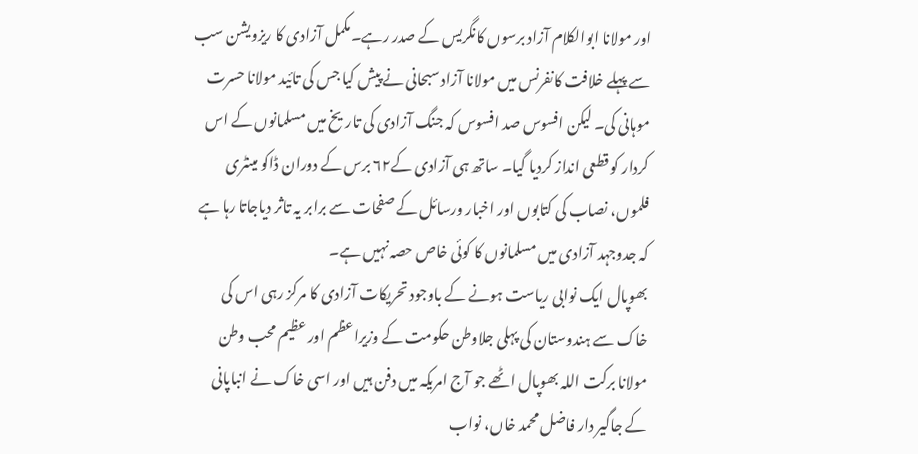اور مولانا ابوالکلام آزاد برسوں کانگریس کے صدر رہے۔مکمل آزادی کا ریزویشن سب سے پہلے خلافت کانفرنس میں مولانا آزاد سبحانی نے پیش کیا جس کی تائید مولانا حسرت موہانی کی۔ لیکن افسوس صد افسوس کہ جنگ آزادی کی تاریخ میں مسلمانوں کے اس کردار کو قطعی انداز کردیا گیا۔ ساتھ ہی آزادی کے۶۲ برس کے دوران ڈاکو مینٹری فلموں، نصاب کی کتابوں اور اخبار ورسائل کے صفحات سے برابر یہ تاثر دیاجاتا رہا ہے کہ جدوجہد آزادی میں مسلمانوں کا کوئی خاص حصہ نہیں ہے۔
بھوپال ایک نوابی ریاست ہونے کے باوجود تحریکات آزادی کا مرکز رہی اس کی خاک سے ہندوستان کی پہلی جلاوطن حکومت کے وزیراعظم اور عظیم محب وطن مولانا برکت اللہ بھوپال اٹھے جو آج امریکہ میں دفن ہیں اور اسی خاک نے انباپانی کے جاگیر دار فاضل محمد خاں، نواب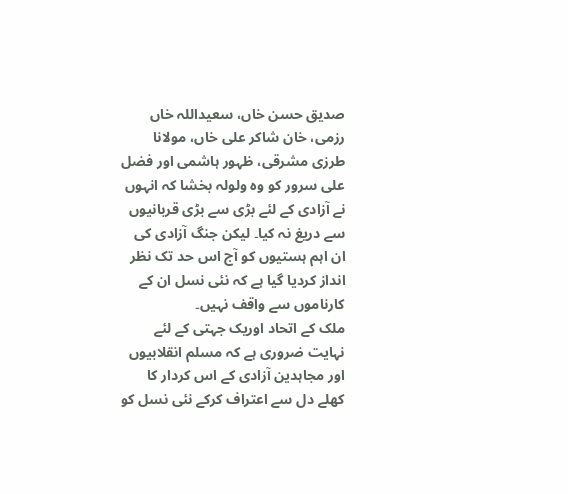صدیق حسن خاں، سعیداللہ خاں رزمی، خان شاکر علی خاں، مولانا طرزی مشرقی، ظہور ہاشمی اور فضل علی سرور کو وہ ولولہ بخشا کہ انہوں نے آزادی کے لئے بڑی سے بڑی قربانیوں سے دریغ نہ کیا۔ لیکن جنگ آزادی کی ان اہم ہستیوں کو آج اس حد تک نظر انداز کردیا گیا ہے کہ نئی نسل ان کے کارناموں سے واقف نہیں۔
ملک کے اتحاد اوریک جہتی کے لئے نہایت ضروری ہے کہ مسلم انقلابیوں اور مجاہدین آزادی کے اس کردار کا کھلے دل سے اعتراف کرکے نئی نسل کو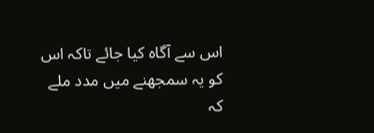اس سے آگاہ کیا جائے تاکہ اس کو یہ سمجھنے میں مدد ملے کہ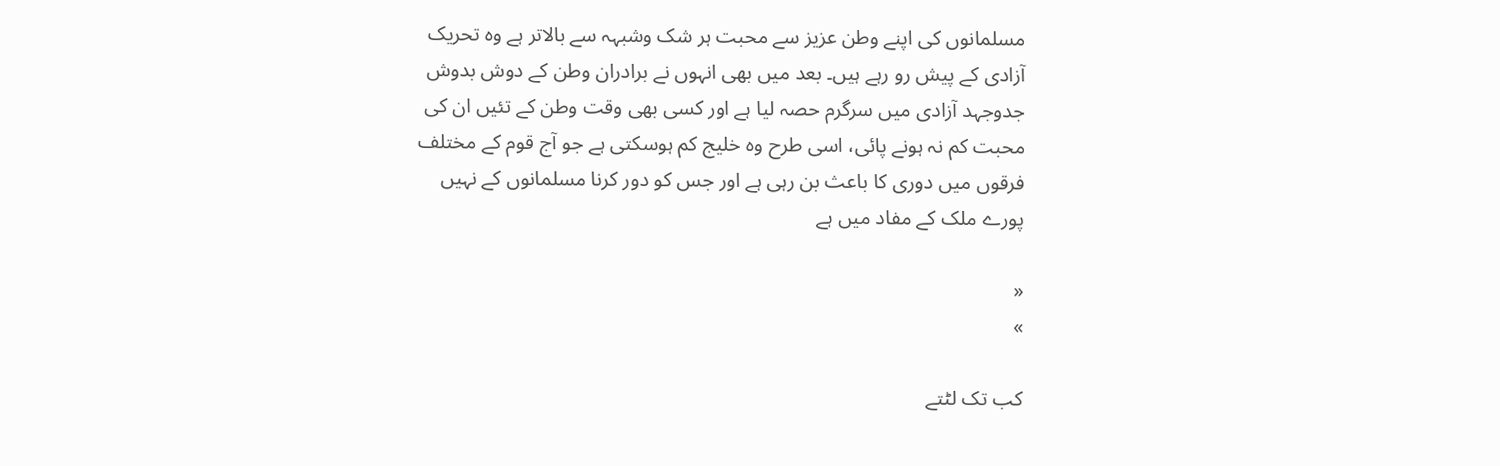مسلمانوں کی اپنے وطن عزیز سے محبت ہر شک وشبہہ سے بالاتر ہے وہ تحریک آزادی کے پیش رو رہے ہیں۔ بعد میں بھی انہوں نے برادران وطن کے دوش بدوش جدوجہد آزادی میں سرگرم حصہ لیا ہے اور کسی بھی وقت وطن کے تئیں ان کی محبت کم نہ ہونے پائی، اسی طرح وہ خلیج کم ہوسکتی ہے جو آج قوم کے مختلف فرقوں میں دوری کا باعث بن رہی ہے اور جس کو دور کرنا مسلمانوں کے نہیں پورے ملک کے مفاد میں ہے

«
»

کب تک لٹتے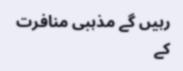رہیں گے مذہبی منافرت کے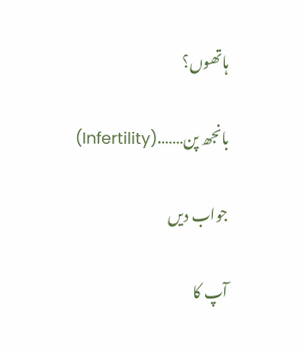ہاتھوں؟

بانجھ پن…….(Infertility)

جواب دیں

آپ کا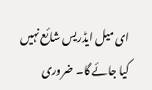ای میل ایڈریس شائع نہیں کیا جائے گا۔ ضروری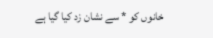خانوں کو * سے نشان زد کیا گیا ہے